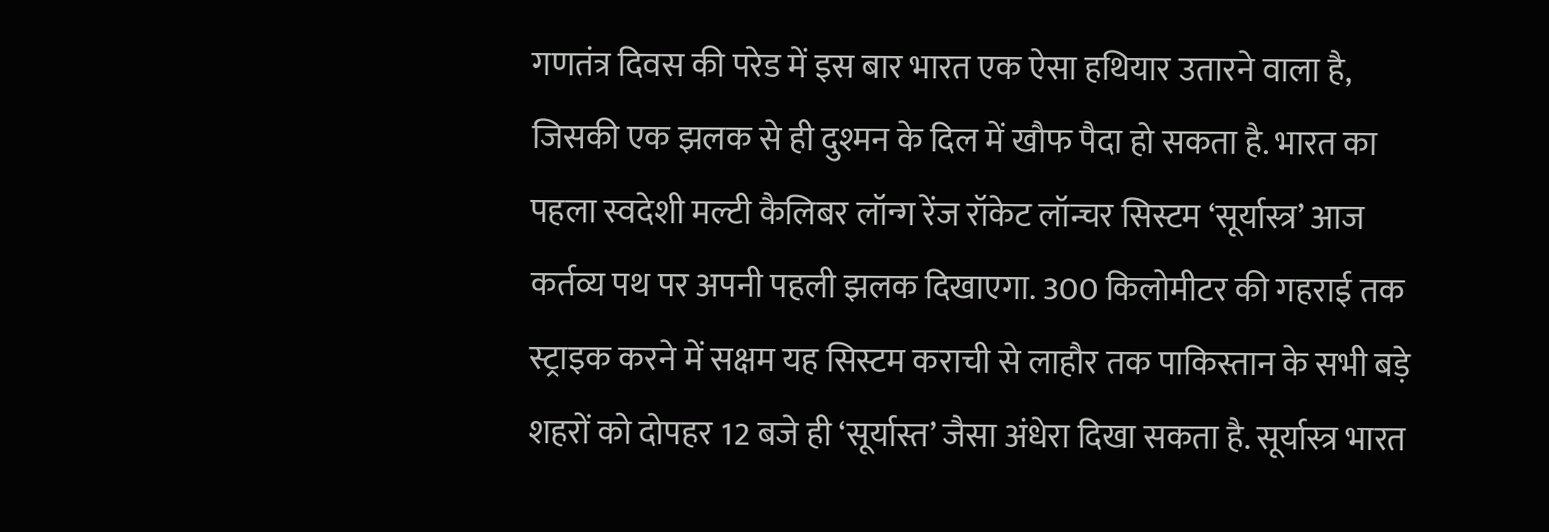गणतंत्र दिवस की परेड में इस बार भारत एक ऐसा हथियार उतारने वाला है, जिसकी एक झलक से ही दुश्मन के दिल में खौफ पैदा हो सकता है. भारत का पहला स्वदेशी मल्टी कैलिबर लॉन्ग रेंज रॉकेट लॉन्चर सिस्टम ‘सूर्यास्त्र’ आज कर्तव्य पथ पर अपनी पहली झलक दिखाएगा. 300 किलोमीटर की गहराई तक स्ट्राइक करने में सक्षम यह सिस्टम कराची से लाहौर तक पाकिस्तान के सभी बड़े शहरों को दोपहर 12 बजे ही ‘सूर्यास्त’ जैसा अंधेरा दिखा सकता है. सूर्यास्त्र भारत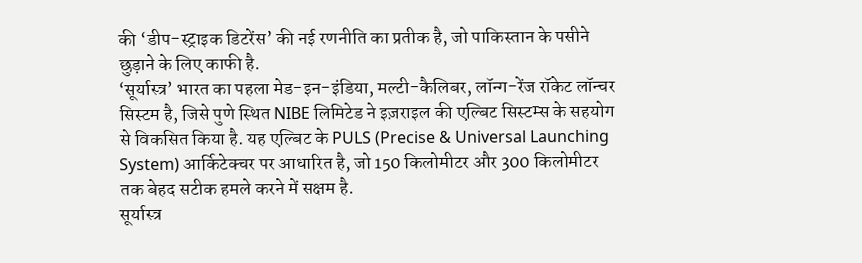की ‘डीप-स्ट्राइक डिटरेंस’ की नई रणनीति का प्रतीक है, जो पाकिस्तान के पसीने छुड़ाने के लिए काफी है.
‘सूर्यास्त्र’ भारत का पहला मेड-इन-इंडिया, मल्टी-कैलिबर, लॉन्ग-रेंज रॉकेट लॉन्चर सिस्टम है, जिसे पुणे स्थित NIBE लिमिटेड ने इज़राइल की एल्बिट सिस्टम्स के सहयोग से विकसित किया है. यह एल्बिट के PULS (Precise & Universal Launching System) आर्किटेक्चर पर आधारित है, जो 150 किलोमीटर और 300 किलोमीटर तक बेहद सटीक हमले करने में सक्षम है.
सूर्यास्त्र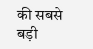की सबसे बड़ी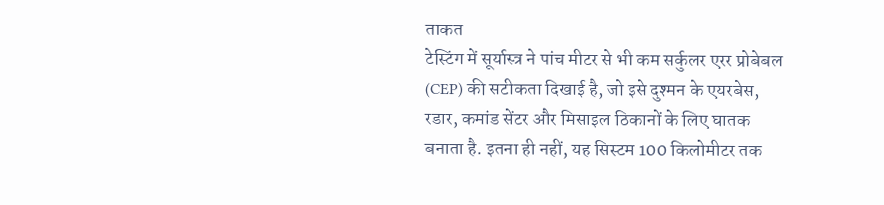ताकत
टेस्टिंग में सूर्यास्त्र ने पांच मीटर से भी कम सर्कुलर एरर प्रोबेबल (CEP) की सटीकता दिखाई है, जो इसे दुश्मन के एयरबेस, रडार, कमांड सेंटर और मिसाइल ठिकानों के लिए घातक बनाता है. इतना ही नहीं, यह सिस्टम 100 किलोमीटर तक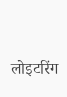लोइटरिंग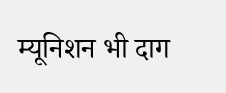म्यूनिशन भी दाग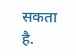सकता है.